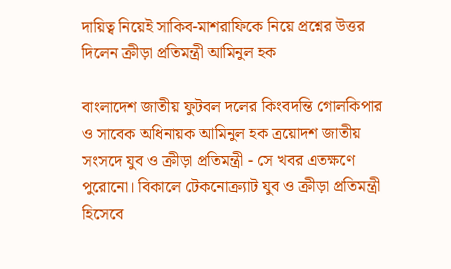দায়িত্ব নিয়েই সাকিব-মাশরাফিকে নিয়ে প্রশ্নের উত্তর দিলেন ক্রীড়া প্রতিমন্ত্রী আমিনুল হক

বাংলাদেশ জাতীয় ফুটবল দলের কিংবদন্তি গোলকিপার ও সাবেক অধিনায়ক আমিনুল হক ত্রয়োদশ জাতীয় সংসদে যুব ও ক্রীড়া প্রতিমন্ত্রী - সে খবর এতক্ষণে পুরোনো। বিকালে টেকনোক্র্যাট যুব ও ক্রীড়া প্রতিমন্ত্রী হিসেবে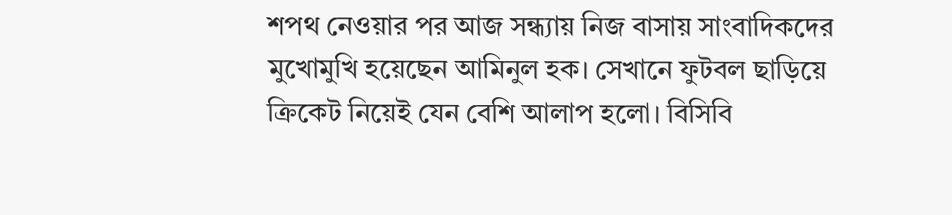শপথ নেওয়ার পর আজ সন্ধ্যায় নিজ বাসায় সাংবাদিকদের মুখোমুখি হয়েছেন আমিনুল হক। সেখানে ফুটবল ছাড়িয়ে ক্রিকেট নিয়েই যেন বেশি আলাপ হলো। বিসিবি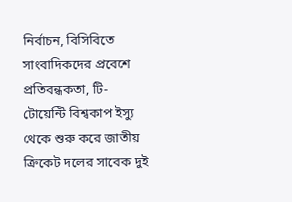নির্বাচন, বিসিবিতে সাংবাদিকদের প্রবেশে প্রতিবন্ধকতা, টি-টোয়েন্টি বিশ্বকাপ ইস্যু থেকে শুরু করে জাতীয় ক্রিকেট দলের সাবেক দুই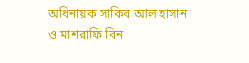অধিনায়ক সাকিব আল হাসান ও মাশরাফি বিন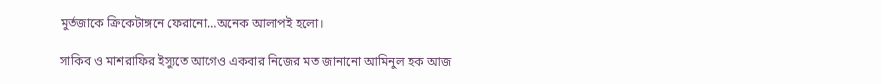মুর্তজাকে ক্রিকেটাঙ্গনে ফেরানো…অনেক আলাপই হলো।

সাকিব ও মাশরাফির ইস্যুতে আগেও একবার নিজের মত জানানো আমিনুল হক আজ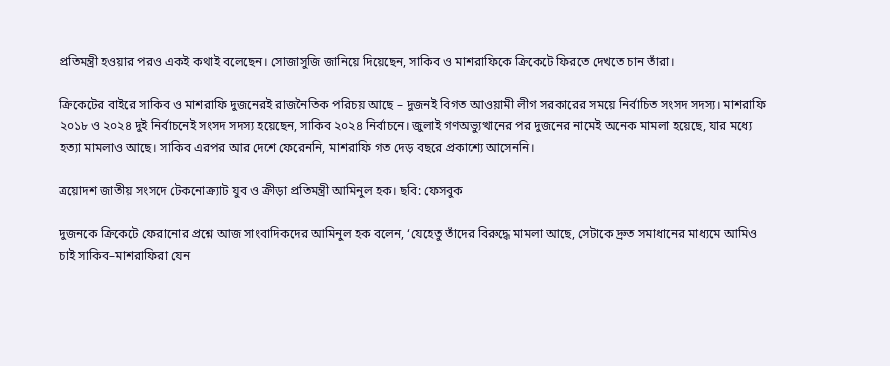প্রতিমন্ত্রী হওয়ার পরও একই কথাই বলেছেন। সোজাসুজি জানিয়ে দিয়েছেন, সাকিব ও মাশরাফিকে ক্রিকেটে ফিরতে দেখতে চান তাঁরা।

ক্রিকেটের বাইরে সাকিব ও মাশরাফি দুজনেরই রাজনৈতিক পরিচয় আছে – দুজনই বিগত আওয়ামী লীগ সরকারের সময়ে নির্বাচিত সংসদ সদস্য। মাশরাফি ২০১৮ ও ২০২৪ দুই নির্বাচনেই সংসদ সদস্য হয়েছেন, সাকিব ২০২৪ নির্বাচনে। জুলাই গণঅভ্যুত্থানের পর দুজনের নামেই অনেক মামলা হয়েছে, যার মধ্যে হত্যা মামলাও আছে। সাকিব এরপর আর দেশে ফেরেননি, মাশরাফি গত দেড় বছরে প্রকাশ্যে আসেননি।

ত্রয়োদশ জাতীয় সংসদে টেকনোক্র্যাট যুব ও ক্রীড়া প্রতিমন্ত্রী আমিনুল হক। ছবি: ফেসবুক

দুজনকে ক্রিকেটে ফেরানোর প্রশ্নে আজ সাংবাদিকদের আমিনুল হক বলেন, ‘যেহেতু তাঁদের বিরুদ্ধে মামলা আছে, সেটাকে দ্রুত সমাধানের মাধ্যমে আমিও চাই সাকিব–মাশরাফিরা যেন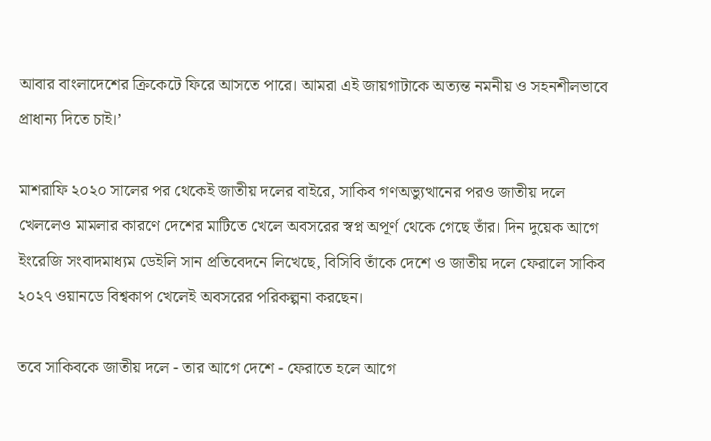আবার বাংলাদেশের ক্রিকেটে ফিরে আসতে পারে। আমরা এই জায়গাটাকে অত্যন্ত নমনীয় ও সহনশীলভাবে প্রাধান্য দিতে চাই।’

মাশরাফি ২০২০ সালের পর থেকেই জাতীয় দলের বাইরে, সাকিব গণঅভ্যুত্থানের পরও জাতীয় দলে খেললেও মামলার কারণে দেশের মাটিতে খেলে অবসরের স্বপ্ন অপূর্ণ থেকে গেছে তাঁর। দিন দুয়েক আগে ইংরেজি সংবাদমাধ্যম ডেইলি সান প্রতিবেদনে লিখেছে, বিসিবি তাঁকে দেশে ও জাতীয় দলে ফেরালে সাকিব ২০২৭ ওয়ানডে বিশ্বকাপ খেলেই অবসরের পরিকল্পনা করছেন।

তবে সাকিবকে জাতীয় দলে - তার আগে দেশে - ফেরাতে হলে আগে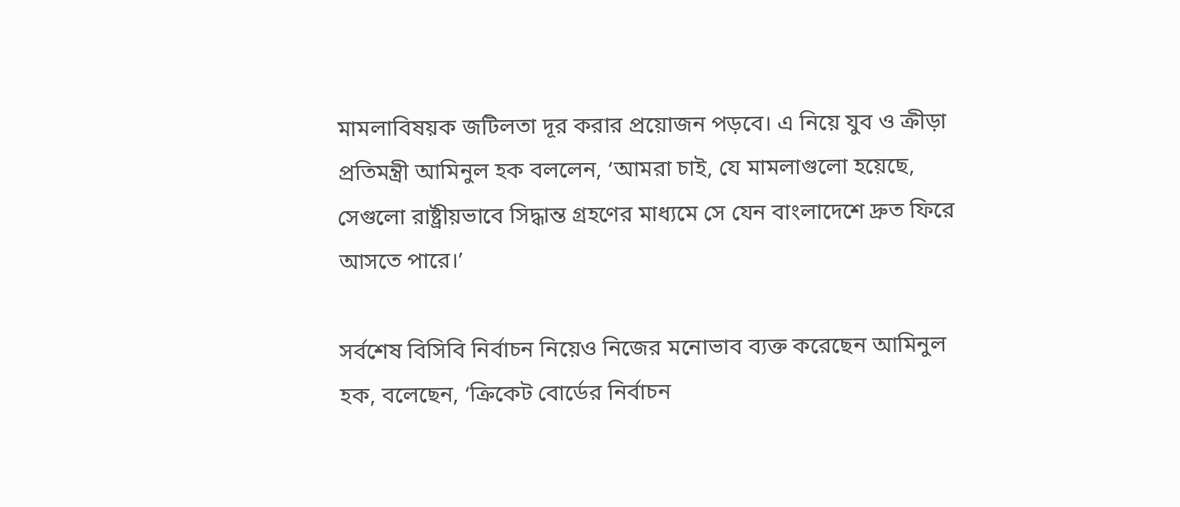মামলাবিষয়ক জটিলতা দূর করার প্রয়োজন পড়বে। এ নিয়ে যুব ও ক্রীড়া প্রতিমন্ত্রী আমিনুল হক বললেন, ‘আমরা চাই, যে মামলাগুলো হয়েছে, সেগুলো রাষ্ট্রীয়ভাবে সিদ্ধান্ত গ্রহণের মাধ্যমে সে যেন বাংলাদেশে দ্রুত ফিরে আসতে পারে।’

সর্বশেষ বিসিবি নির্বাচন নিয়েও নিজের মনোভাব ব্যক্ত করেছেন আমিনুল হক, বলেছেন, ‘ক্রিকেট বোর্ডের নির্বাচন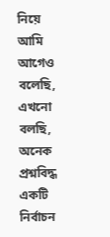নিয়ে আমি আগেও বলেছি, এখনো বলছি, অনেক প্রশ্নবিদ্ধ একটি নির্বাচন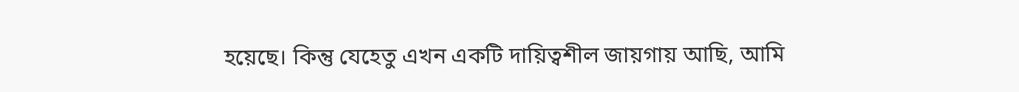হয়েছে। কিন্তু যেহেতু এখন একটি দায়িত্বশীল জায়গায় আছি, আমি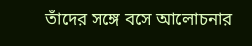তাঁদের সঙ্গে বসে আলোচনার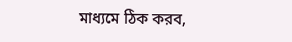মাধ্যমে ঠিক করব,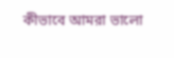কীভাবে আমরা ভালো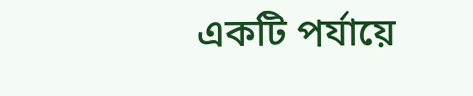একটি পর্যায়ে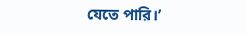যেতে পারি।’